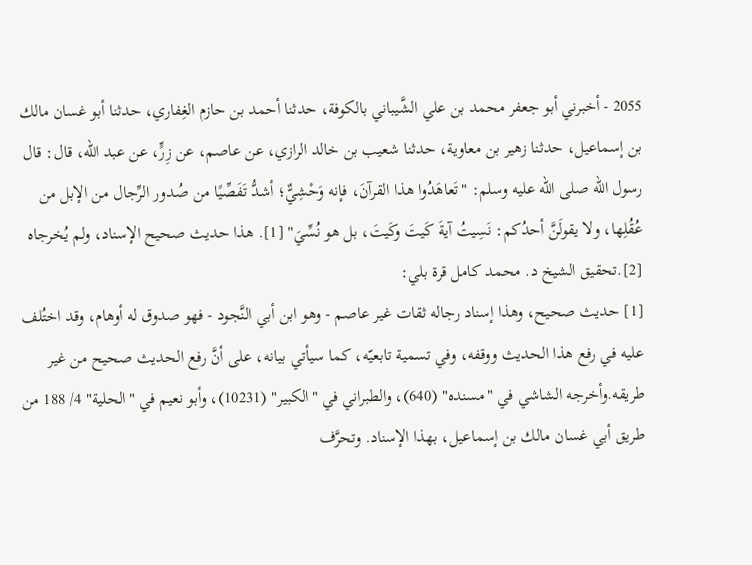2055 - أخبرني أبو جعفر محمد بن علي الشَّيباني بالكوفة، حدثنا أحمد بن حازم الغِفاري، حدثنا أبو غسان مالك بن إسماعيل، حدثنا زهير بن معاوية، حدثنا شعيب بن خالد الرازي، عن عاصم، عن زِرٍّ، عن عبد الله، قال: قال رسول الله صلى الله عليه وسلم: "تَعاهَدُوا هذا القرآنَ، فإنه وَحْشِيٌّ؛ أشدُّ تَفَصِّيًا من صُدور الرِّجال من الإبل من عُقُلِها، ولا يقولَنَّ أحدُكم: نَسِيتُ آيةَ كَيتَ وكَيتَ، بل هو نُسِّيَ" [1]. هذا حديث صحيح الإسناد، ولم يُخرجاه [2].تحقيق الشيخ د. محمد كامل قرة بلي:
[1] حديث صحيح، وهذا إسناد رجاله ثقات غير عاصم - وهو ابن أبي النَّجود - فهو صدوق له أوهام، وقد اختُلف عليه في رفع هذا الحديث ووقفه، وفي تسمية تابعيّه، كما سيأتي بيانه، على أنَّ رفع الحديث صحيح من غير طريقه.وأخرجه الشاشي في "مسنده" (640)، والطبراني في "الكبير" (10231)، وأبو نعيم في "الحلية" 4/ 188 من طريق أبي غسان مالك بن إسماعيل، بهذا الإسناد. وتحرَّف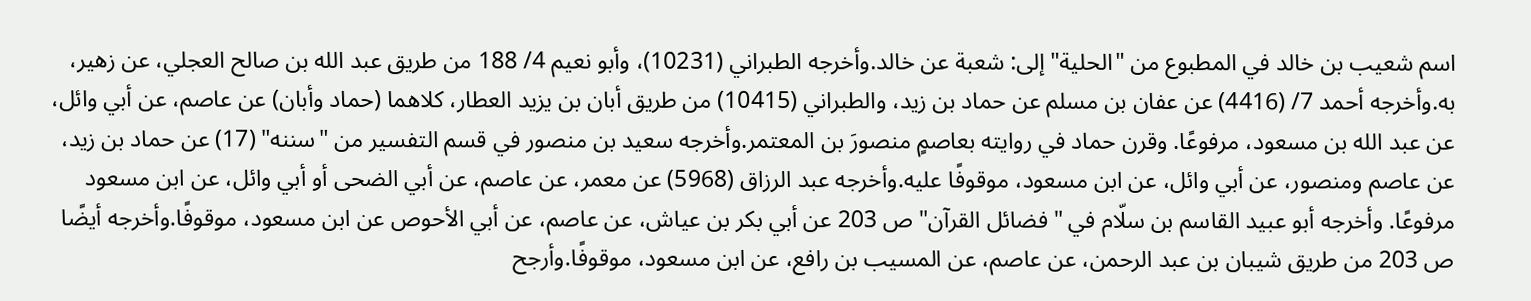اسم شعيب بن خالد في المطبوع من "الحلية" إلى: شعبة عن خالد.وأخرجه الطبراني (10231)، وأبو نعيم 4/ 188 من طريق عبد الله بن صالح العجلي، عن زهير، به.وأخرجه أحمد 7/ (4416) عن عفان بن مسلم عن حماد بن زيد، والطبراني (10415) من طريق أبان بن يزيد العطار، كلاهما (حماد وأبان) عن عاصم، عن أبي وائل، عن عبد الله بن مسعود، مرفوعًا. وقرن حماد في روايته بعاصمٍ منصورَ بن المعتمر.وأخرجه سعيد بن منصور في قسم التفسير من "سننه" (17) عن حماد بن زيد، عن عاصم ومنصور، عن أبي وائل، عن ابن مسعود، موقوفًا عليه.وأخرجه عبد الرزاق (5968) عن معمر، عن عاصم، عن أبي الضحى أو أبي وائل، عن ابن مسعود مرفوعًا. وأخرجه أبو عبيد القاسم بن سلّام في "فضائل القرآن" ص 203 عن أبي بكر بن عياش، عن عاصم، عن أبي الأحوص عن ابن مسعود، موقوفًا.وأخرجه أيضًا ص 203 من طريق شيبان بن عبد الرحمن، عن عاصم، عن المسيب بن رافع، عن ابن مسعود، موقوفًا.وأرجح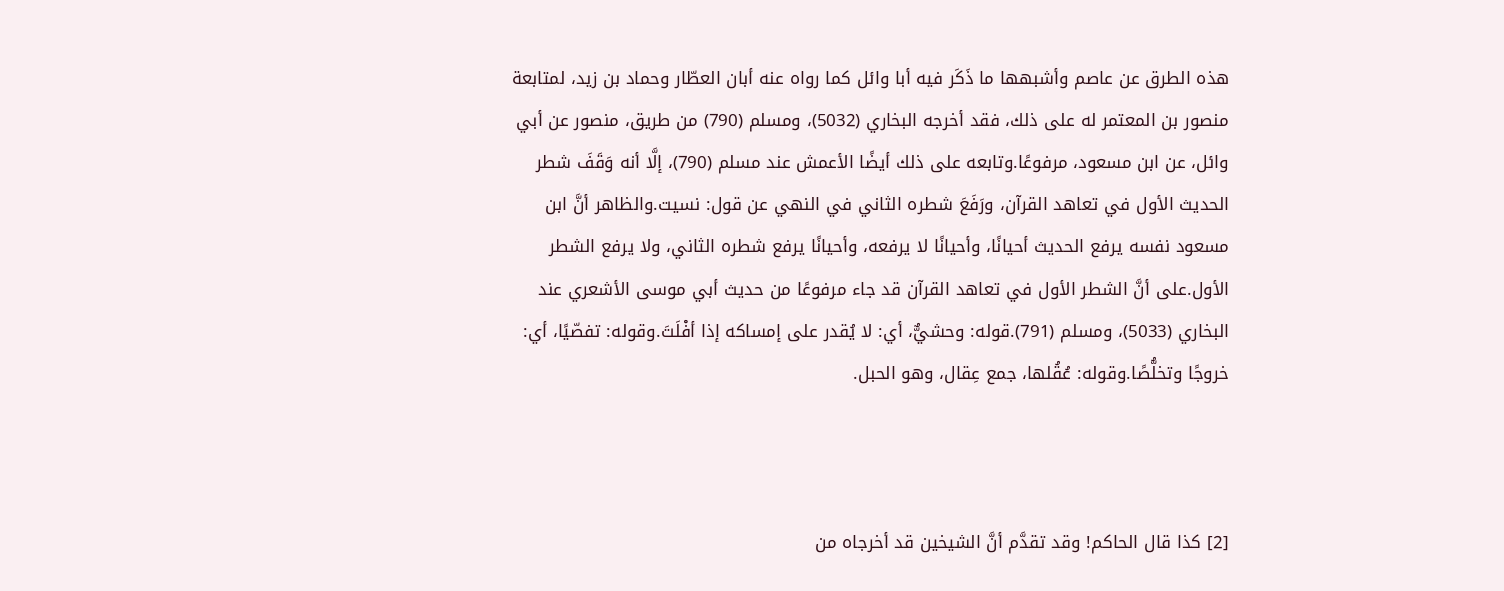هذه الطرق عن عاصم وأشبهها ما ذَكَر فيه أبا وائل كما رواه عنه أبان العطّار وحماد بن زيد، لمتابعة منصور بن المعتمر له على ذلك، فقد أخرجه البخاري (5032)، ومسلم (790) من طريق، منصور عن أبي وائل، عن ابن مسعود، مرفوعًا.وتابعه على ذلك أيضًا الأعمش عند مسلم (790)، إلَّا أنه وَقَفَ شطر الحديث الأول في تعاهد القرآن، ورَفَعَ شطره الثاني في النهي عن قول: نسيت.والظاهر أنَّ ابن مسعود نفسه يرفع الحديث أحيانًا، وأحيانًا لا يرفعه، وأحيانًا يرفع شطره الثاني، ولا يرفع الشطر الأول.على أنَّ الشطر الأول في تعاهد القرآن قد جاء مرفوعًا من حديث أبي موسى الأشعري عند البخاري (5033)، ومسلم (791).قوله: وحشيٌّ، أي: لا يُقدر على إمساكه إذا أفْلَتَ.وقوله: تفصّيًا، أي: خروجًا وتخلُّصًا.وقوله: عُقُلها، جمع عِقال، وهو الحبل.



[2] كذا قال الحاكم! وقد تقدَّم أنَّ الشيخين قد أخرجاه من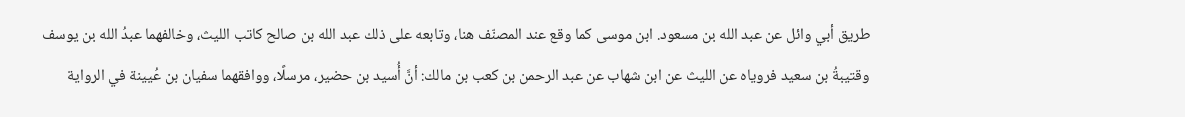طريق أبي وائل عن عبد الله بن مسعود. ابن موسى كما وقع عند المصنّف هنا، وتابعه على ذلك عبد الله بن صالح كاتب الليث، وخالفهما عبدُ الله بن يوسف وقتيبةُ بن سعيد فروياه عن الليث عن ابن شهاب عن عبد الرحمن بن كعب بن مالك: أنَّ أُسيد بن حضير، مرسلًا، ووافقهما سفيان بن عُيينة في الرواية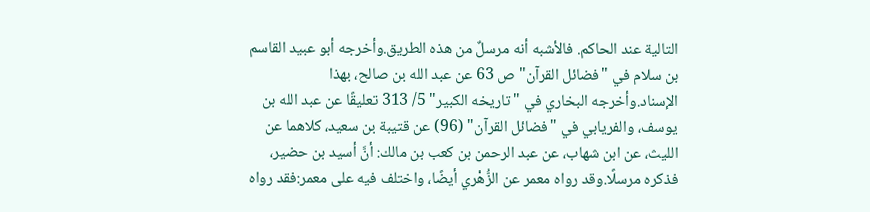التالية عند الحاكم. فالأشبه أنه مرسلٌ من هذه الطريق.وأخرجه أبو عبيد القاسم بن سلام في "فضائل القرآن" ص 63 عن عبد الله بن صالح، بهذا الإسناد.وأخرجه البخاري في "تاريخه الكبير" 5/ 313 تعليقًا عن عبد الله بن يوسف، والفريابي في "فضائل القرآن" (96) عن قتيبة بن سعيد، كلاهما عن الليث، عن ابن شهاب، عن عبد الرحمن بن كعب بن مالك: أنَّ أسيد بن حضير، فذكره مرسلًا.وقد رواه معمر عن الزُّهْري أيضًا، واختلف فيه على معمر:فقد رواه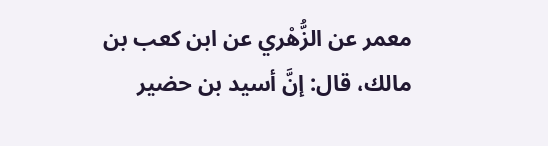معمر عن الزُّهْري عن ابن كعب بن مالك، قال: إنَّ أسيد بن حضير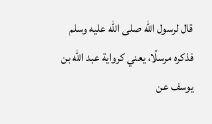قال لرسول الله صلى الله عليه وسلم فذكره مرسلًا، يعني كرواية عبد الله بن يوسف عن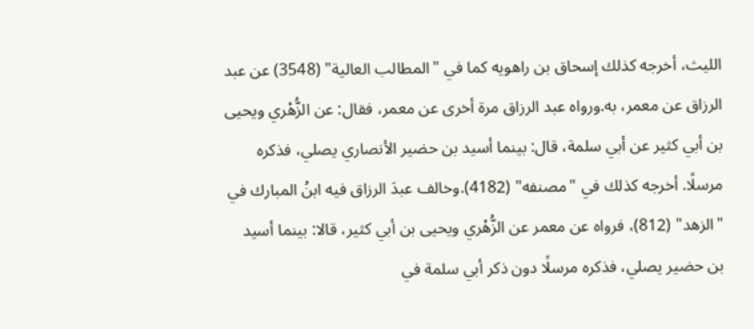الليث، أخرجه كذلك إسحاق بن راهويه كما في "المطالب العالية" (3548) عن عبد الرزاق عن معمر، به.ورواه عبد الرزاق مرة أخرى عن معمر، فقال: عن الزُّهْري ويحيى بن أبي كثير عن أبي سلمة، قال: بينما أسيد بن حضير الأنصاري يصلي، فذكره مرسلًا. أخرجه كذلك في "مصنفه" (4182).وخالف عبدَ الرزاق فيه ابنُ المبارك في "الزهد" (812)، فرواه عن معمر عن الزُّهْري ويحيى بن أبي كثير، قالا: بينما أسيد بن حضير يصلي، فذكره مرسلًا دون ذكر أبي سلمة في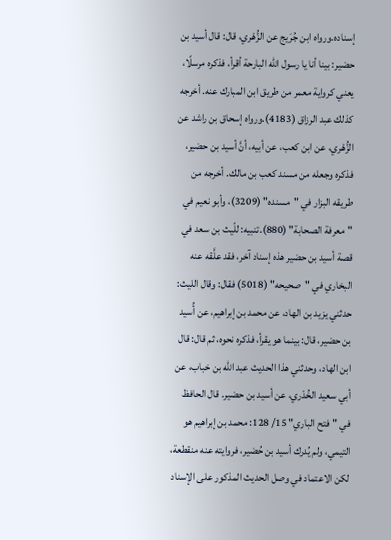إسناده.ورواه ابن جُرَيج عن الزُّهْري، قال: قال أسيد بن حضير: بينا أنا يا رسول الله البارحة أقرأ، فذكره مرسلًا، يعني كرواية معمر من طريق ابن المبارك عنه. أخرجه كذلك عبد الرزاق (4183).ورواه إسحاق بن راشد عن الزُّهْري، عن ابن كعب، عن أبيه، أنَّ أسيد بن حضير، فذكره وجعله من مسند كعب بن مالك. أخرجه من طريقه البزار في "مسنده" (3209)، وأبو نعيم في "معرفة الصحابة" (880).تنبيه: للّيث بن سعد في قصة أسيد بن حضير هذه إسناد آخر، فقد علَّقه عنه البخاري في "صحيحه" (5018) فقال: وقال الليث: حدثني يزيد بن الهاد، عن محمد بن إبراهيم، عن أُسيد بن حضير، قال: بينما هو يقرأ، فذكره نحوه، ثم قال: قال ابن الهاد، وحدثني هذا الحديث عبد الله بن خباب، عن أبي سعيد الخُدْري، عن أسيد بن حضير. قال الحافظ في "فتح الباري" 15/ 128: محمد بن إبراهيم هو التيمي، ولم يُدرك أسيد بن حُضير، فروايته عنه منقطعة، لكن الاعتماد في وصل الحديث المذكور على الإسناد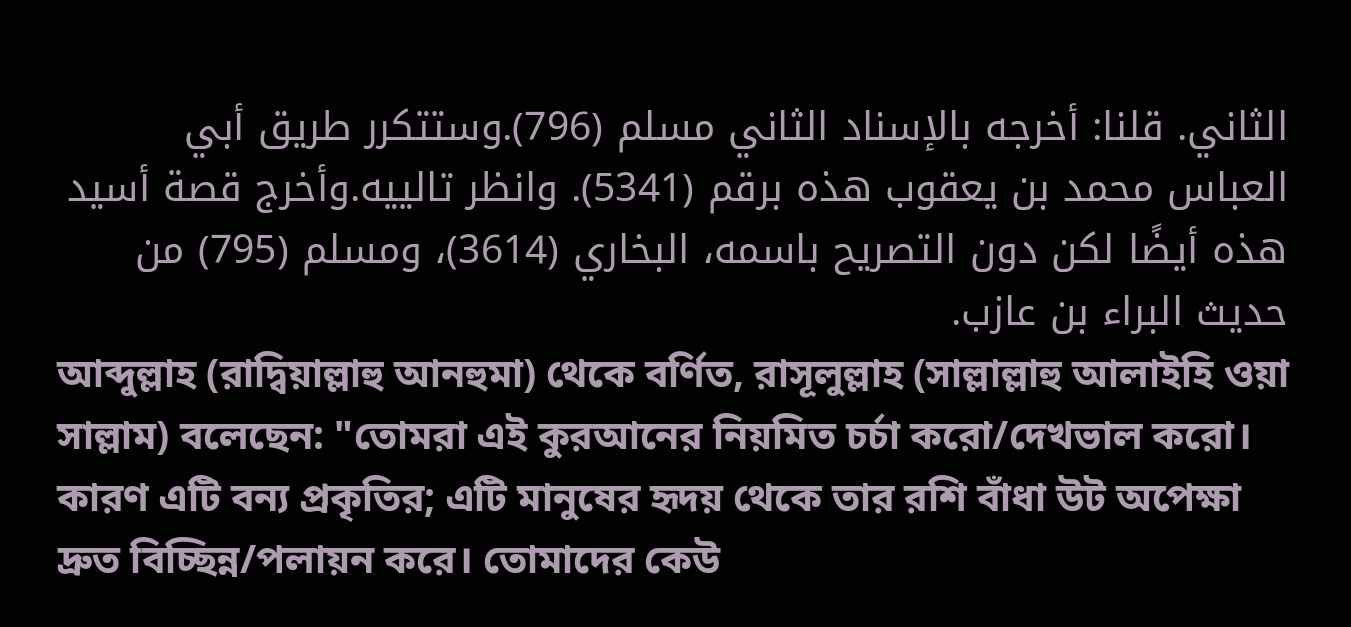الثاني. قلنا: أخرجه بالإسناد الثاني مسلم (796).وستتكرر طريق أبي العباس محمد بن يعقوب هذه برقم (5341). وانظر تالييه.وأخرج قصة أسيد هذه أيضًا لكن دون التصريح باسمه، البخاري (3614)، ومسلم (795) من حديث البراء بن عازب.
আব্দুল্লাহ (রাদ্বিয়াল্লাহু আনহুমা) থেকে বর্ণিত, রাসূলুল্লাহ (সাল্লাল্লাহু আলাইহি ওয়া সাল্লাম) বলেছেন: "তোমরা এই কুরআনের নিয়মিত চর্চা করো/দেখভাল করো। কারণ এটি বন্য প্রকৃতির; এটি মানুষের হৃদয় থেকে তার রশি বাঁধা উট অপেক্ষা দ্রুত বিচ্ছিন্ন/পলায়ন করে। তোমাদের কেউ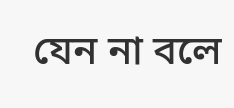যেন না বলে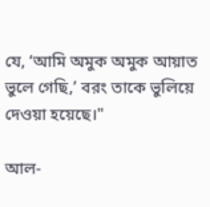যে, ‘আমি অমুক অমুক আয়াত ভুলে গেছি,’ বরং তাকে ভুলিয়ে দেওয়া হয়েছে।"

আল-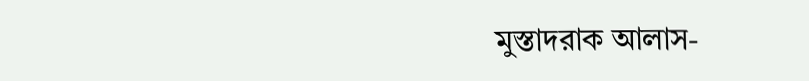মুস্তাদরাক আলাস-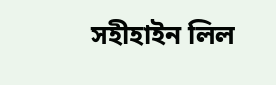সহীহাইন লিল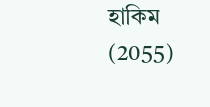হাকিম (2055)